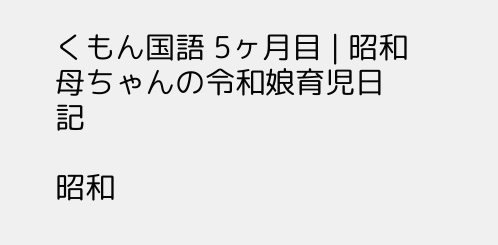くもん国語 5ヶ月目 | 昭和母ちゃんの令和娘育児日記

昭和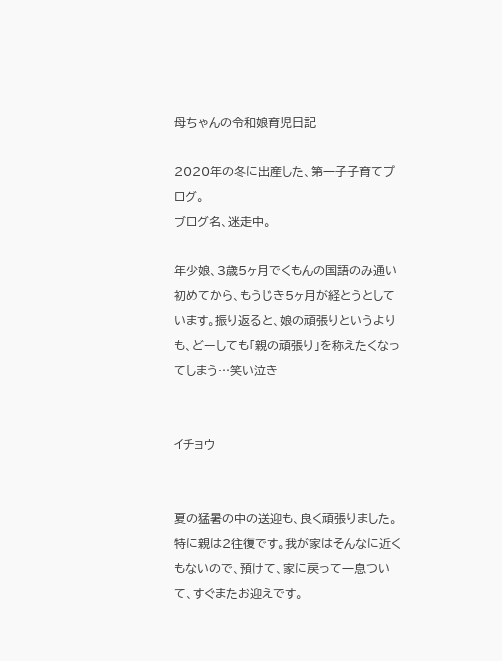母ちゃんの令和娘育児日記

2020年の冬に出産した、第一子子育てプログ。
ブログ名、迷走中。

年少娘、3歳5ヶ月でくもんの国語のみ通い初めてから、もうじき5ヶ月が経とうとしています。振り返ると、娘の頑張りというよりも、どーしても「親の頑張り」を称えたくなってしまう…笑い泣き


イチョウ


夏の猛暑の中の送迎も、良く頑張りました。特に親は2往復です。我が家はそんなに近くもないので、預けて、家に戻って一息ついて、すぐまたお迎えです。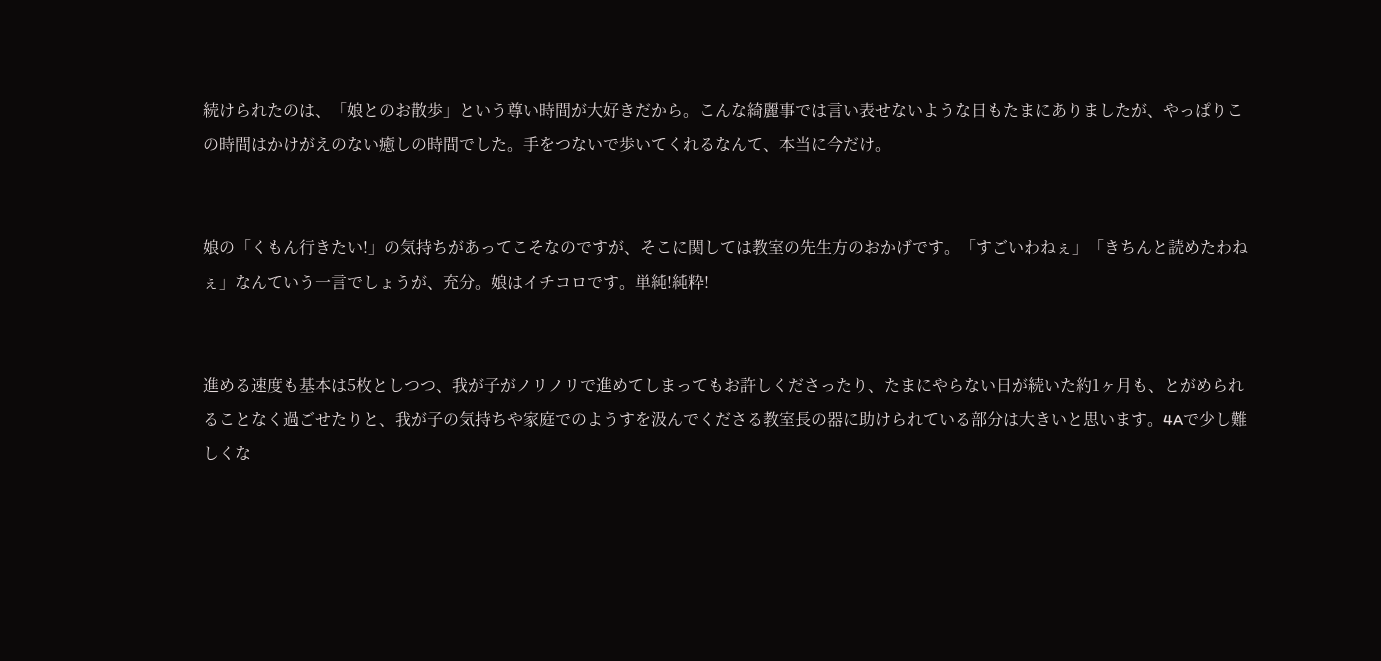続けられたのは、「娘とのお散歩」という尊い時間が大好きだから。こんな綺麗事では言い表せないような日もたまにありましたが、やっぱりこの時間はかけがえのない癒しの時間でした。手をつないで歩いてくれるなんて、本当に今だけ。


娘の「くもん行きたい!」の気持ちがあってこそなのですが、そこに関しては教室の先生方のおかげです。「すごいわねぇ」「きちんと読めたわねぇ」なんていう一言でしょうが、充分。娘はイチコロです。単純!純粋!


進める速度も基本は5枚としつつ、我が子がノリノリで進めてしまってもお許しくださったり、たまにやらない日が続いた約1ヶ月も、とがめられることなく過ごせたりと、我が子の気持ちや家庭でのようすを汲んでくださる教室長の器に助けられている部分は大きいと思います。4Aで少し難しくな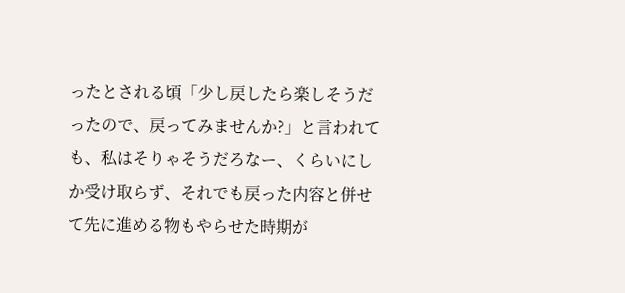ったとされる頃「少し戻したら楽しそうだったので、戻ってみませんか?」と言われても、私はそりゃそうだろなー、くらいにしか受け取らず、それでも戻った内容と併せて先に進める物もやらせた時期が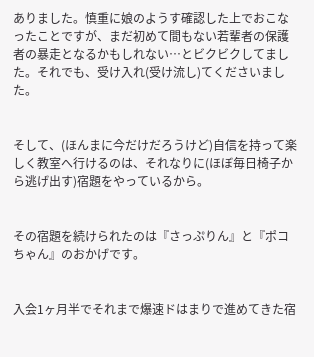ありました。慎重に娘のようす確認した上でおこなったことですが、まだ初めて間もない若輩者の保護者の暴走となるかもしれない…とビクビクしてました。それでも、受け入れ(受け流し)てくださいました。


そして、(ほんまに今だけだろうけど)自信を持って楽しく教室へ行けるのは、それなりに(ほぼ毎日椅子から逃げ出す)宿題をやっているから。


その宿題を続けられたのは『さっぷりん』と『ポコちゃん』のおかげです。


入会1ヶ月半でそれまで爆速ドはまりで進めてきた宿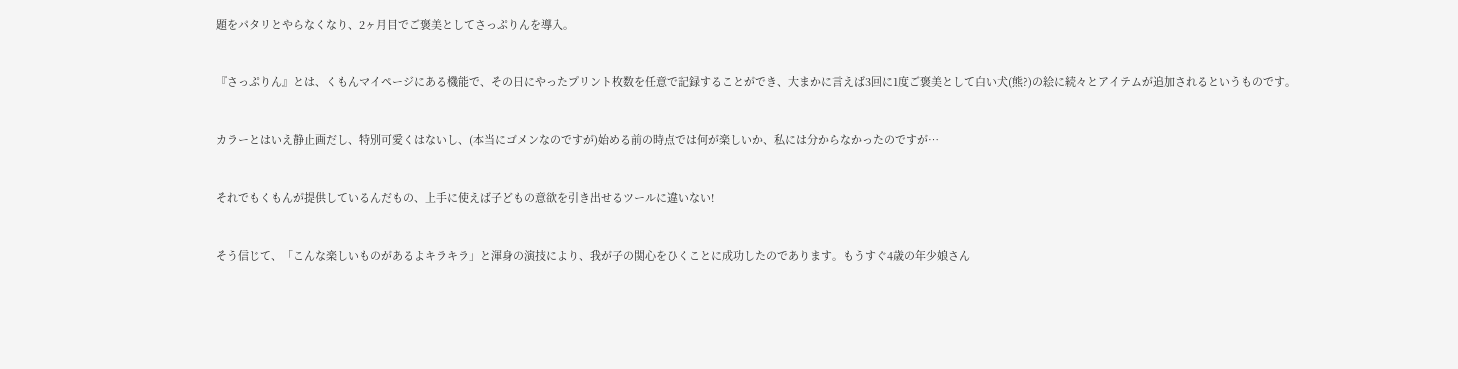題をパタリとやらなくなり、2ヶ月目でご褒美としてさっぷりんを導入。


『さっぷりん』とは、くもんマイページにある機能で、その日にやったプリント枚数を任意で記録することができ、大まかに言えば3回に1度ご褒美として白い犬(熊?)の絵に続々とアイテムが追加されるというものです。


カラーとはいえ静止画だし、特別可愛くはないし、(本当にゴメンなのですが)始める前の時点では何が楽しいか、私には分からなかったのですが…


それでもくもんが提供しているんだもの、上手に使えば子どもの意欲を引き出せるツールに違いない!


そう信じて、「こんな楽しいものがあるよキラキラ」と渾身の演技により、我が子の関心をひくことに成功したのであります。もうすぐ4歳の年少娘さん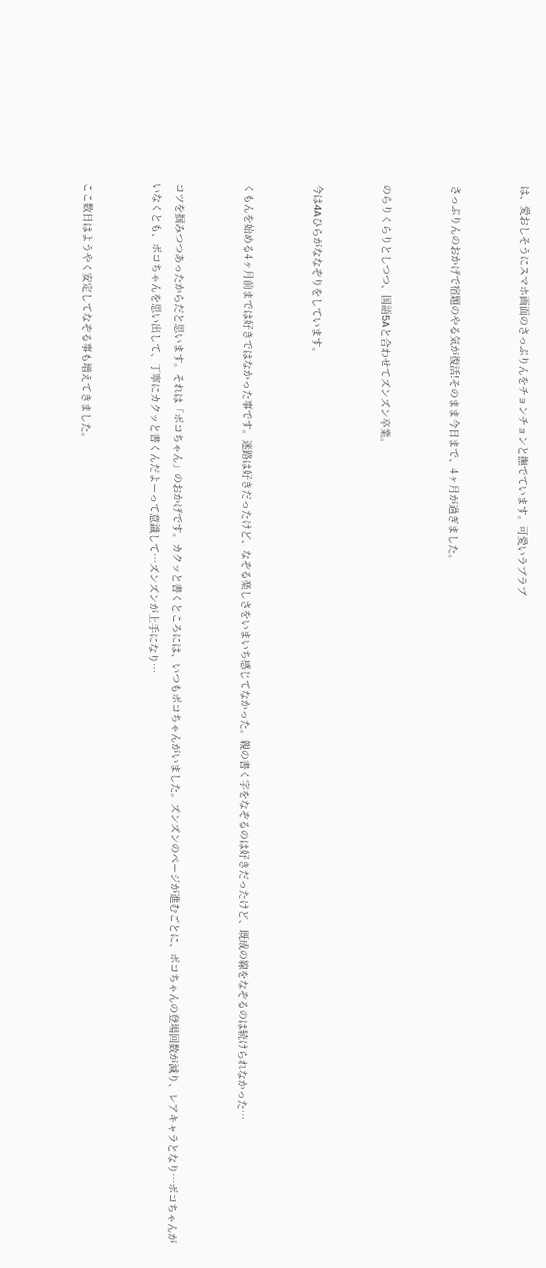は、愛おしそうにスマホ画面のさっぷりんをチョンチョンと撫でています。可愛いラブラブ


さっぷりんのおかげで宿題のやる気が復活!そのまま今日まで、4ヶ月が過ぎました。


のらりくらりとしつつ、国語5Aと合わせてズンズン卒業。


今は4Aひらがななぞりをしています。


くもんを始める4ヶ月前までは好きではなかった事です。迷路は好きだったけど、なぞる楽しさをいまいち感じてなかった。親の書く字をなぞるのは好きだったけど、既成の線をなぞるのは続けられなかった…


コツを掴みつつあったからだと思います。それは「ポコちゃん」のおかげです。カクッと書くところには、いつもポコちゃんがいました。ズンズンのページが進むごとに、ポコちゃんの登場回数が減り、レアキャラとなり…ポコちゃんがいなくとも、ポコちゃんを思い出して、丁寧にカクッと書くんだよーって意識して…ズンズンが上手になり…


ここ数日はようやく安定してなぞる事も増えてきました。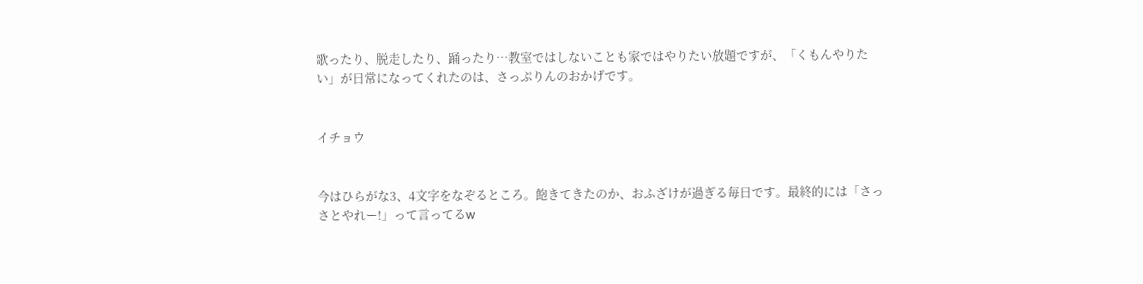歌ったり、脱走したり、踊ったり…教室ではしないことも家ではやりたい放題ですが、「くもんやりたい」が日常になってくれたのは、さっぷりんのおかげです。


イチョウ


今はひらがな3、4文字をなぞるところ。飽きてきたのか、おふざけが過ぎる毎日です。最終的には「さっさとやれー!」って言ってるw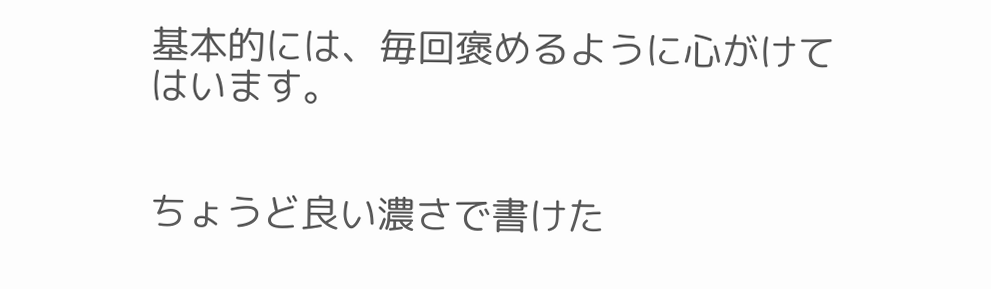基本的には、毎回褒めるように心がけてはいます。


ちょうど良い濃さで書けた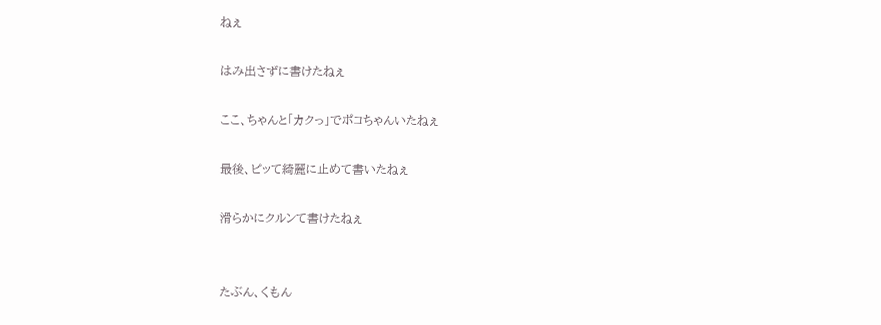ねぇ

はみ出さずに書けたねぇ

ここ、ちゃんと「カクっ」でポコちゃんいたねぇ

最後、ピッて綺麗に止めて書いたねぇ

滑らかにクルンて書けたねぇ


たぶん、くもん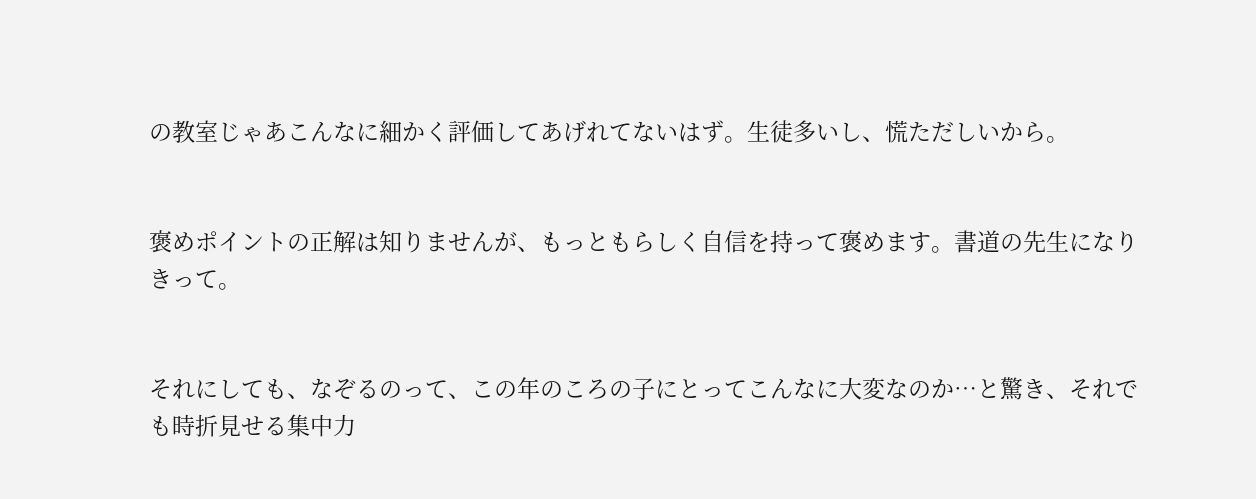の教室じゃあこんなに細かく評価してあげれてないはず。生徒多いし、慌ただしいから。


褒めポイントの正解は知りませんが、もっともらしく自信を持って褒めます。書道の先生になりきって。


それにしても、なぞるのって、この年のころの子にとってこんなに大変なのか…と驚き、それでも時折見せる集中力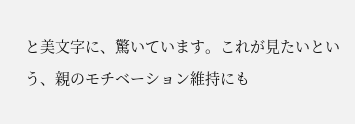と美文字に、驚いています。これが見たいという、親のモチベーション維持にも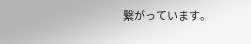繋がっています。